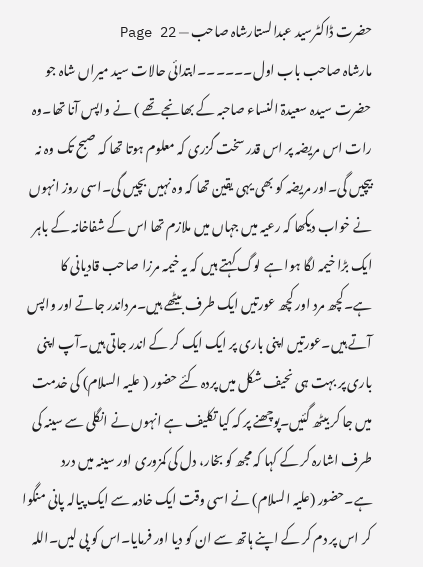حضرت ڈاکٹرسید عبدالستارشاہ صاحب — Page 22
مارشاہ صاحب باب اول۔۔۔۔۔۔ابتدائی حالات سید میراں شاہ جو حضرت سیدہ سعیدۃ النساء صاحبہ کے بھانجے تھے ) نے واپس آنا تھا۔وہ رات اس مریضہ پر اس قدر سخت گزری کہ معلوم ہوتا تھا کہ صبح تک وہ نہ بیچیں گی۔اور مریضہ کو بھی یہی یقین تھا کہ وہ نہیں بچیں گی۔اسی روز انہوں نے خواب دیکھا کہ رعیہ میں جہاں میں ملازم تھا اس کے شفاخانہ کے باہر ایک بڑا خیمہ لگا ہوا ہے لوگ کہتے ہیں کہ یہ خیمہ مرزا صاحب قادیانی کا ہے۔کچھ مرد اور کچھ عورتیں ایک طرف بیٹھے ہیں۔مرداندر جاتے اور واپس آتے ہیں۔عورتیں اپنی باری پر ایک ایک کر کے اندر جاتی ہیں۔آپ اپنی باری پر بہت ہی نحیف شکل میں پردہ کئے حضور ( علیہ السلام) کی خدمت میں جا کر بیٹھ گئیں۔پوچھنے پر کہ کیا تکلیف ہے انہوں نے انگلی سے سینہ کی طرف اشارہ کر کے کہا کہ مجھ کو بخار، دل کی کمزوری اور سینہ میں درد ہے۔حضور (علیہ السلام) نے اسی وقت ایک خادمہ سے ایک پیالہ پانی منگوا کر اس پر دم کر کے اپنے ہاتھ سے ان کو دیا اور فرمایا۔اس کو پی لیں۔اللہ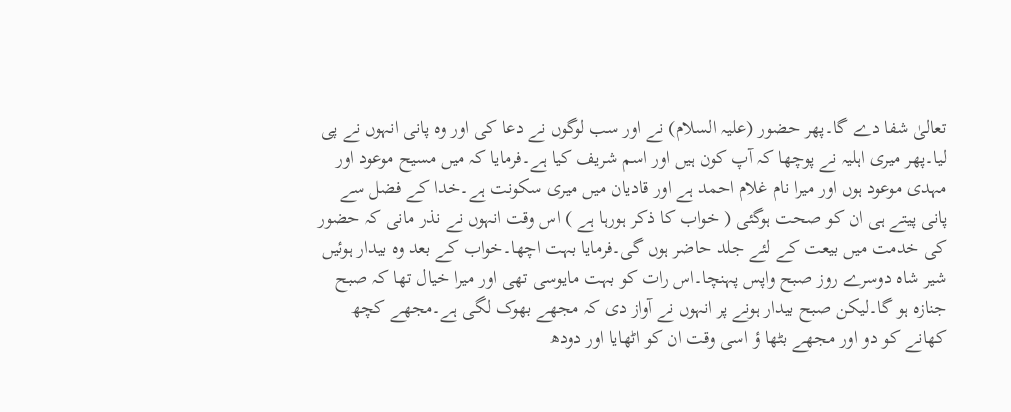تعالیٰ شفا دے گا۔پھر حضور (علیہ السلام) نے اور سب لوگوں نے دعا کی اور وہ پانی انہوں نے پی لیا۔پھر میری اہلیہ نے پوچھا کہ آپ کون ہیں اور اسم شریف کیا ہے۔فرمایا کہ میں مسیح موعود اور مہدی موعود ہوں اور میرا نام غلام احمد ہے اور قادیان میں میری سکونت ہے۔خدا کے فضل سے پانی پیتے ہی ان کو صحت ہوگئی ( خواب کا ذکر ہورہا ہے ) اس وقت انہوں نے نذر مانی کہ حضور کی خدمت میں بیعت کے لئے جلد حاضر ہوں گی۔فرمایا بہت اچھا۔خواب کے بعد وہ بیدار ہوئیں شیر شاہ دوسرے روز صبح واپس پہنچا۔اس رات کو بہت مایوسی تھی اور میرا خیال تھا کہ صبح جنازہ ہو گا۔لیکن صبح بیدار ہونے پر انہوں نے آواز دی کہ مجھے بھوک لگی ہے۔مجھے کچھ کھانے کو دو اور مجھے بٹھا ؤ اسی وقت ان کو اٹھایا اور دودھ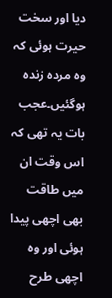دیا اور سخت حیرت ہوئی کہ وہ مردہ زندہ ہوگئیں۔عجب بات یہ تھی کہ اس وقت ان میں طاقت بھی اچھی پیدا ہوئی اور وہ اچھی طرح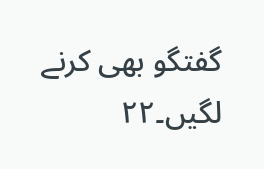گفتگو بھی کرنے لگیں۔۲۲